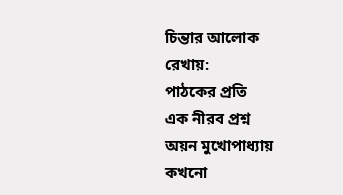চিন্তার আলোক
রেখায়:
পাঠকের প্রতি
এক নীরব প্রশ্ন
অয়ন মুখোপাধ্যায়
কখনো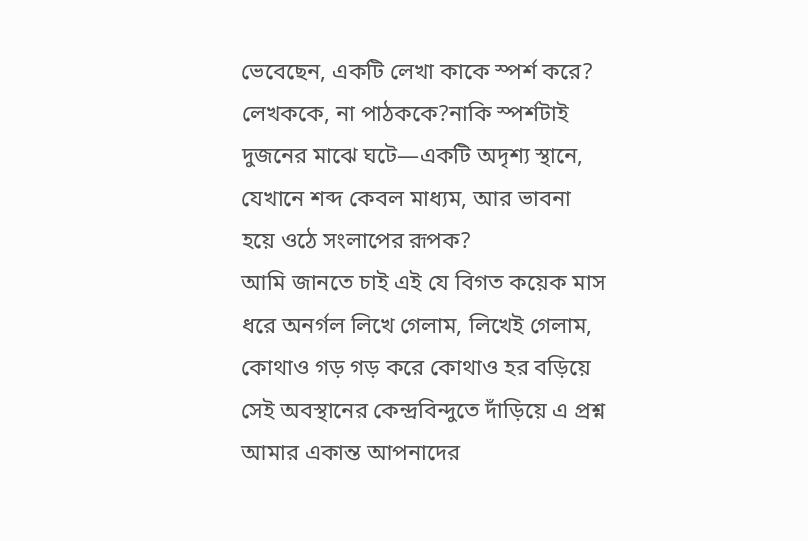ভেবেছেন, একটি লেখা কাকে স্পর্শ করে? লেখককে, না পাঠককে?নাকি স্পর্শটাই দুজনের মাঝে ঘটে—একটি অদৃশ্য স্থানে, যেখানে শব্দ কেবল মাধ্যম, আর ভাবনা হয়ে ওঠে সংলাপের রূপক?
আমি জানতে চাই এই যে বিগত কয়েক মাস ধরে অনর্গল লিখে গেলাম, লিখেই গেলাম, কোথাও গড় গড় করে কোথাও হর বড়িয়ে সেই অবস্থানের কেন্দ্রবিন্দুতে দাঁড়িয়ে এ প্রশ্ন আমার একান্ত আপনাদের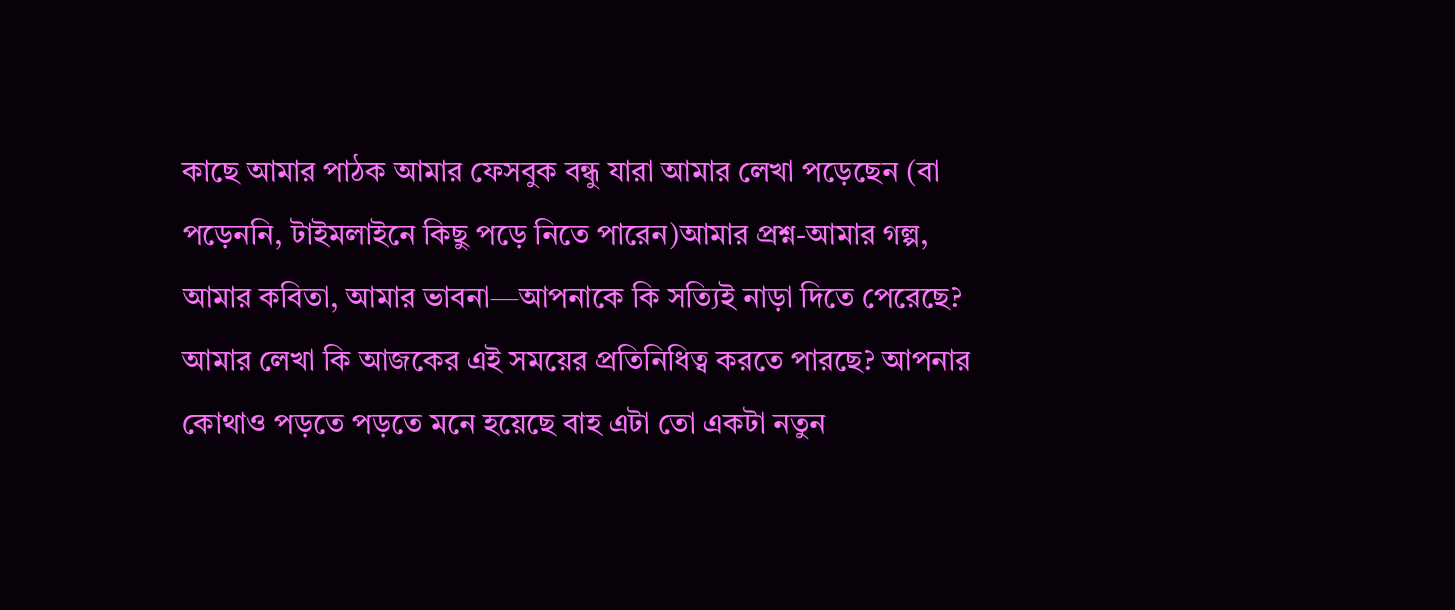কাছে আমার পাঠক আমার ফেসবুক বন্ধু যারা আমার লেখা পড়েছেন (বা পড়েননি, টাইমলাইনে কিছু পড়ে নিতে পারেন)আমার প্রশ্ন-আমার গল্প, আমার কবিতা, আমার ভাবনা—আপনাকে কি সত্যিই নাড়া দিতে পেরেছে? আমার লেখা কি আজকের এই সময়ের প্রতিনিধিত্ব করতে পারছে? আপনার কোথাও পড়তে পড়তে মনে হয়েছে বাহ এটা তো একটা নতুন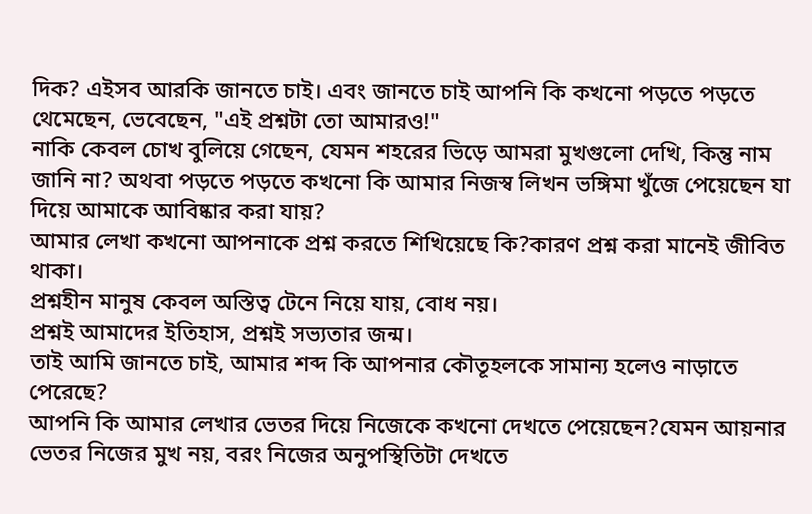দিক? এইসব আরকি জানতে চাই। এবং জানতে চাই আপনি কি কখনো পড়তে পড়তে থেমেছেন, ভেবেছেন, "এই প্রশ্নটা তো আমারও!"
নাকি কেবল চোখ বুলিয়ে গেছেন, যেমন শহরের ভিড়ে আমরা মুখগুলো দেখি, কিন্তু নাম জানি না? অথবা পড়তে পড়তে কখনো কি আমার নিজস্ব লিখন ভঙ্গিমা খুঁজে পেয়েছেন যা দিয়ে আমাকে আবিষ্কার করা যায়?
আমার লেখা কখনো আপনাকে প্রশ্ন করতে শিখিয়েছে কি?কারণ প্রশ্ন করা মানেই জীবিত থাকা।
প্রশ্নহীন মানুষ কেবল অস্তিত্ব টেনে নিয়ে যায়, বোধ নয়।
প্রশ্নই আমাদের ইতিহাস, প্রশ্নই সভ্যতার জন্ম।
তাই আমি জানতে চাই, আমার শব্দ কি আপনার কৌতূহলকে সামান্য হলেও নাড়াতে পেরেছে?
আপনি কি আমার লেখার ভেতর দিয়ে নিজেকে কখনো দেখতে পেয়েছেন?যেমন আয়নার ভেতর নিজের মুখ নয়, বরং নিজের অনুপস্থিতিটা দেখতে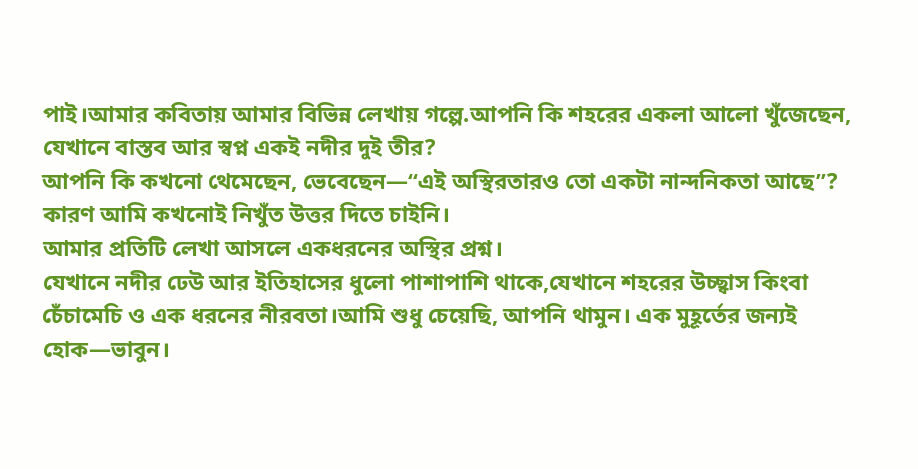পাই।আমার কবিতায় আমার বিভিন্ন লেখায় গল্পে.আপনি কি শহরের একলা আলো খুঁজেছেন, যেখানে বাস্তব আর স্বপ্ন একই নদীর দুই তীর?
আপনি কি কখনো থেমেছেন, ভেবেছেন—“এই অস্থিরতারও তো একটা নান্দনিকতা আছে”?
কারণ আমি কখনোই নিখুঁত উত্তর দিতে চাইনি।
আমার প্রতিটি লেখা আসলে একধরনের অস্থির প্রশ্ন।
যেখানে নদীর ঢেউ আর ইতিহাসের ধুলো পাশাপাশি থাকে,যেখানে শহরের উচ্ছ্বাস কিংবা চেঁচামেচি ও এক ধরনের নীরবতা।আমি শুধু চেয়েছি, আপনি থামুন। এক মুহূর্তের জন্যই হোক—ভাবুন।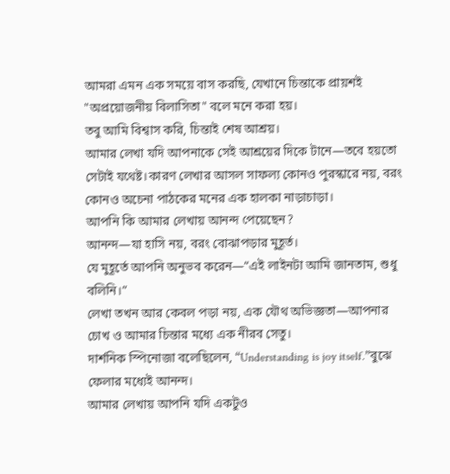আমরা এমন এক সময়ে বাস করছি, যেখানে চিন্তাকে প্রায়শই "অপ্রয়োজনীয় বিলাসিতা" বলে মনে করা হয়।
তবু আমি বিশ্বাস করি, চিন্তাই শেষ আশ্রয়।
আমার লেখা যদি আপনাকে সেই আশ্রয়ের দিকে টানে—তবে হয়তো সেটাই যথেষ্ট।কারণ লেখার আসল সাফল্য কোনও পুরস্কারে নয়, বরং কোনও অচেনা পাঠকের মনের এক হালকা নাড়াচাড়া।
আপনি কি আমার লেখায় আনন্দ পেয়েছেন?
আনন্দ—যা হাসি নয়, বরং বোঝাপড়ার মুহূর্ত।
যে মুহূর্তে আপনি অনুভব করেন—“এই লাইনটা আমি জানতাম, শুধু বলিনি।”
লেখা তখন আর কেবল পড়া নয়, এক যৌথ অভিজ্ঞতা—আপনার চোখ ও আমার চিন্তার মধ্যে এক নীরব সেতু।
দার্শনিক স্পিনোজা বলেছিলেন, “Understanding is joy itself.”বুঝে ফেলার মধ্যেই আনন্দ।
আমার লেখায় আপনি যদি একটুও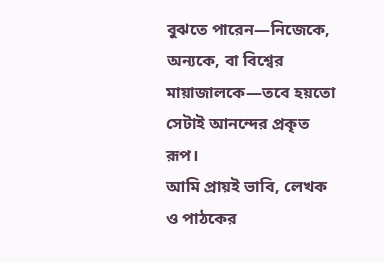বুঝতে পারেন—নিজেকে, অন্যকে, বা বিশ্বের মায়াজালকে—তবে হয়তো সেটাই আনন্দের প্রকৃত রূপ।
আমি প্রায়ই ভাবি, লেখক ও পাঠকের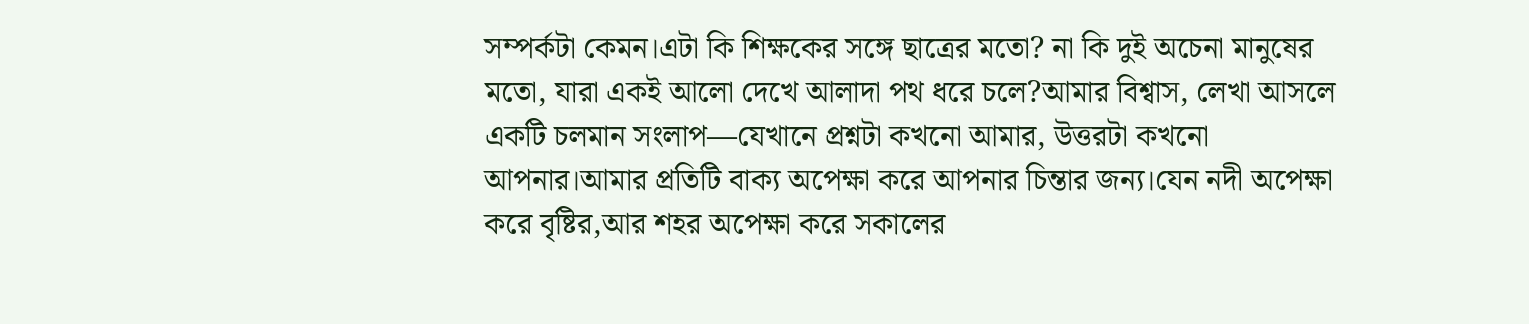সম্পর্কটা কেমন।এটা কি শিক্ষকের সঙ্গে ছাত্রের মতো? না কি দুই অচেনা মানুষের মতো, যারা একই আলো দেখে আলাদা পথ ধরে চলে?আমার বিশ্বাস, লেখা আসলে একটি চলমান সংলাপ—যেখানে প্রশ্নটা কখনো আমার, উত্তরটা কখনো আপনার।আমার প্রতিটি বাক্য অপেক্ষা করে আপনার চিন্তার জন্য।যেন নদী অপেক্ষা করে বৃষ্টির,আর শহর অপেক্ষা করে সকালের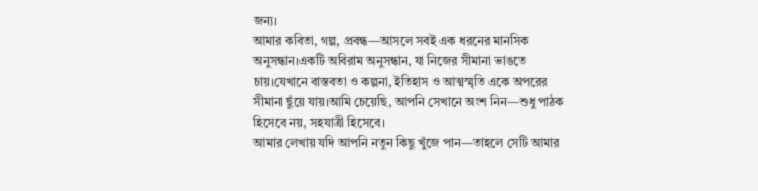জন্য।
আমার কবিতা, গল্প, প্রবন্ধ—আসলে সবই এক ধরনের মানসিক অনুসন্ধান।একটি অবিরাম অনুসন্ধান, যা নিজের সীমানা ভাঙতে চায়।যেখানে বাস্তবতা ও কল্পনা, ইতিহাস ও আত্মস্মৃতি একে অপরের সীমানা ছুঁয়ে যায়।আমি চেয়েছি, আপনি সেখানে অংশ নিন—শুধু পাঠক হিসেবে নয়, সহযাত্রী হিসেবে।
আমার লেখায় যদি আপনি নতুন কিছু খুঁজে পান—তাহলে সেটি আমার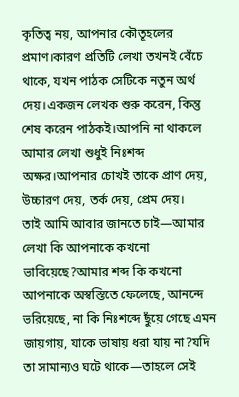কৃতিত্ব নয়, আপনার কৌতূহলের প্রমাণ।কারণ প্রতিটি লেখা তখনই বেঁচে থাকে, যখন পাঠক সেটিকে নতুন অর্থ দেয়।একজন লেখক শুরু করেন, কিন্তু শেষ করেন পাঠকই।আপনি না থাকলে আমার লেখা শুধুই নিঃশব্দ অক্ষর।আপনার চোখই তাকে প্রাণ দেয়, উচ্চারণ দেয়, তর্ক দেয়, প্রেম দেয়।
তাই আমি আবার জানতে চাই—আমার লেখা কি আপনাকে কখনো ভাবিয়েছে?আমার শব্দ কি কখনো আপনাকে অস্বস্তিতে ফেলেছে, আনন্দে ভরিয়েছে, না কি নিঃশব্দে ছুঁয়ে গেছে এমন জায়গায়, যাকে ভাষায় ধরা যায় না?যদি তা সামান্যও ঘটে থাকে—তাহলে সেই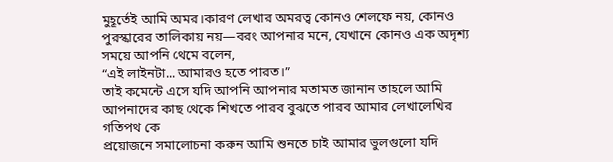মুহূর্তেই আমি অমর।কারণ লেখার অমরত্ব কোনও শেলফে নয়, কোনও পুরস্কারের তালিকায় নয়—বরং আপনার মনে, যেখানে কোনও এক অদৃশ্য সময়ে আপনি থেমে বলেন,
“এই লাইনটা... আমারও হতে পারত।”
তাই কমেন্টে এসে যদি আপনি আপনার মতামত জানান তাহলে আমি আপনাদের কাছ থেকে শিখতে পারব বুঝতে পারব আমার লেখালেখির গতিপথ কে
প্রয়োজনে সমালোচনা করুন আমি শুনতে চাই আমার ভুলগুলো যদি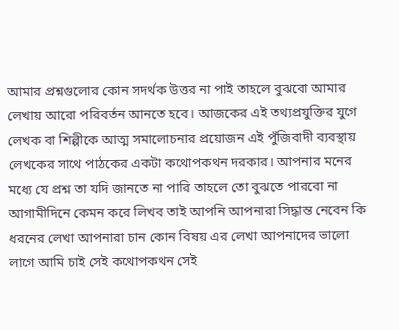আমার প্রশ্নগুলোর কোন সদর্থক উত্তর না পাই তাহলে বুঝবো আমার লেখায় আরো পরিবর্তন আনতে হবে। আজকের এই তথ্যপ্রযুক্তির যুগে লেখক বা শিল্পীকে আত্ম সমালোচনার প্রয়োজন এই পুঁজিবাদী ব্যবস্থায় লেখকের সাথে পাঠকের একটা কথোপকথন দরকার। আপনার মনের মধ্যে যে প্রশ্ন তা যদি জানতে না পারি তাহলে তো বুঝতে পারবো না আগামীদিনে কেমন করে লিখব তাই আপনি আপনারা সিদ্ধান্ত নেবেন কি ধরনের লেখা আপনারা চান কোন বিষয় এর লেখা আপনাদের ভালো লাগে আমি চাই সেই কথোপকথন সেই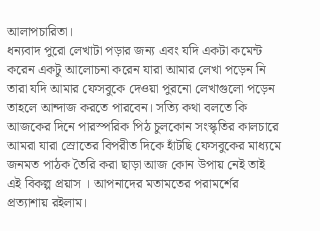আলাপচারিতা।
ধন্যবাদ পুরো লেখাটা পড়ার জন্য এবং যদি একটা কমেন্ট করেন একটু আলোচনা করেন যারা আমার লেখা পড়েন নি তারা যদি আমার ফেসবুকে দেওয়া পুরনো লেখাগুলো পড়েন তাহলে আন্দাজ করতে পারবেন। সত্যি কথা বলতে কি আজকের দিনে পারস্পরিক পিঠ চুলকোন সংস্কৃতির কালচারে আমরা যারা স্রোতের বিপরীত দিকে হাঁটছি ফেসবুকের মাধ্যমে জনমত পাঠক তৈরি করা ছাড়া আজ কোন উপায় নেই তাই এই বিকল্প প্রয়াস । আপনাদের মতামতের পরামর্শের প্রত্যাশায় রইলাম।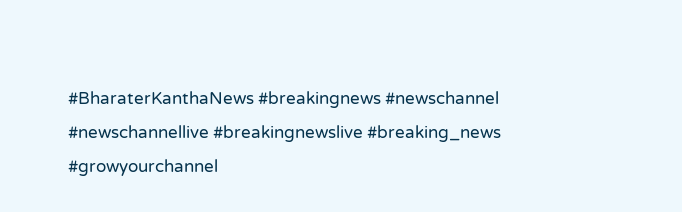#BharaterKanthaNews #breakingnews #newschannel #newschannellive #breakingnewslive #breaking_news #growyourchannel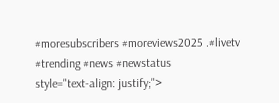#moresubscribers #moreviews2025 .#livetv #trending #news #newstatus
style="text-align: justify;">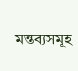মন্তব্যসমূহ